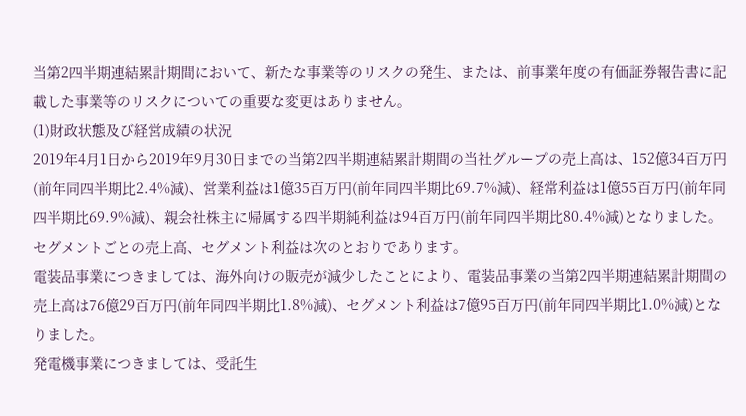当第2四半期連結累計期間において、新たな事業等のリスクの発生、または、前事業年度の有価証券報告書に記載した事業等のリスクについての重要な変更はありません。
(1)財政状態及び経営成績の状況
2019年4月1日から2019年9月30日までの当第2四半期連結累計期間の当社グループの売上高は、152億34百万円(前年同四半期比2.4%減)、営業利益は1億35百万円(前年同四半期比69.7%減)、経常利益は1億55百万円(前年同四半期比69.9%減)、親会社株主に帰属する四半期純利益は94百万円(前年同四半期比80.4%減)となりました。
セグメントごとの売上高、セグメント利益は次のとおりであります。
電装品事業につきましては、海外向けの販売が減少したことにより、電装品事業の当第2四半期連結累計期間の売上高は76億29百万円(前年同四半期比1.8%減)、セグメント利益は7億95百万円(前年同四半期比1.0%減)となりました。
発電機事業につきましては、受託生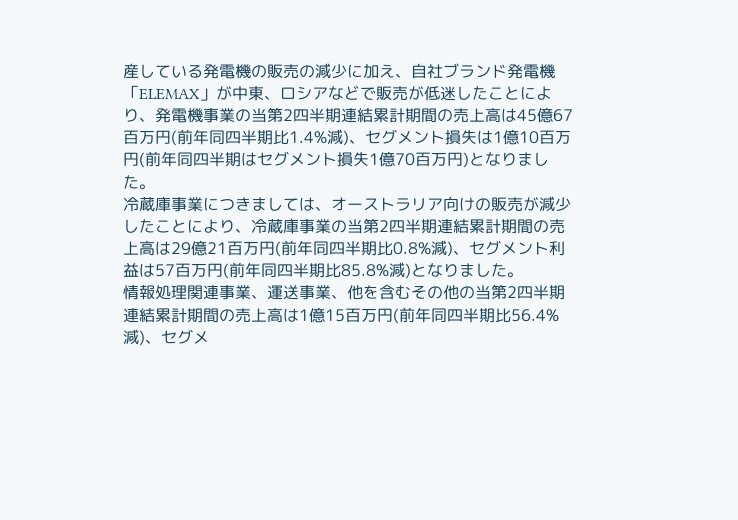産している発電機の販売の減少に加え、自社ブランド発電機「ELEMAX」が中東、ロシアなどで販売が低迷したことにより、発電機事業の当第2四半期連結累計期間の売上高は45億67百万円(前年同四半期比1.4%減)、セグメント損失は1億10百万円(前年同四半期はセグメント損失1億70百万円)となりました。
冷蔵庫事業につきましては、オーストラリア向けの販売が減少したことにより、冷蔵庫事業の当第2四半期連結累計期間の売上高は29億21百万円(前年同四半期比0.8%減)、セグメント利益は57百万円(前年同四半期比85.8%減)となりました。
情報処理関連事業、運送事業、他を含むその他の当第2四半期連結累計期間の売上高は1億15百万円(前年同四半期比56.4%減)、セグメ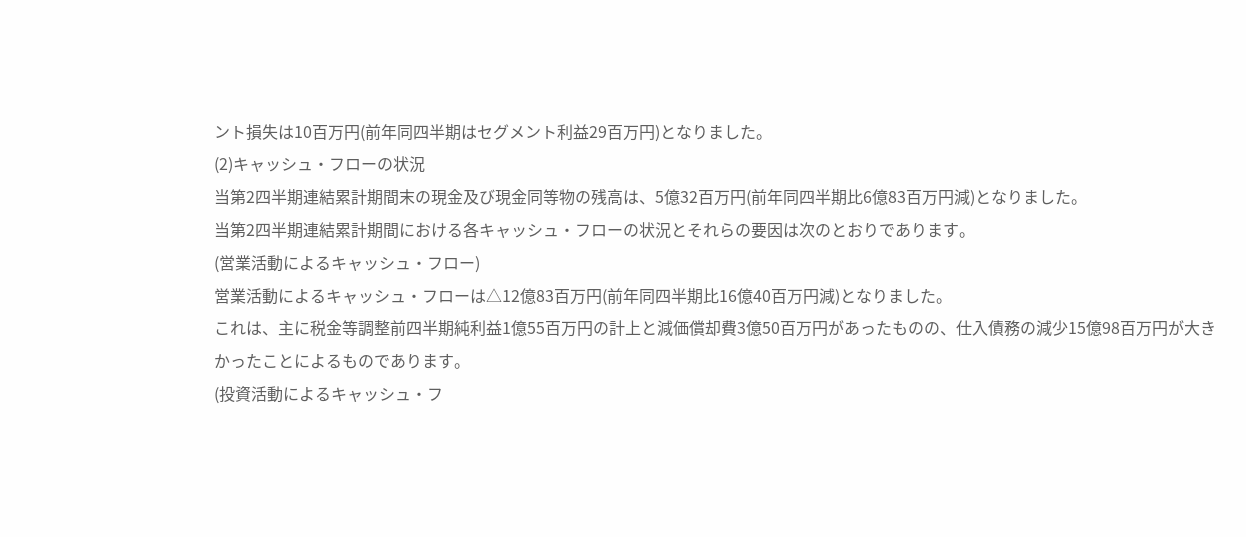ント損失は10百万円(前年同四半期はセグメント利益29百万円)となりました。
(2)キャッシュ・フローの状況
当第2四半期連結累計期間末の現金及び現金同等物の残高は、5億32百万円(前年同四半期比6億83百万円減)となりました。
当第2四半期連結累計期間における各キャッシュ・フローの状況とそれらの要因は次のとおりであります。
(営業活動によるキャッシュ・フロー)
営業活動によるキャッシュ・フローは△12億83百万円(前年同四半期比16億40百万円減)となりました。
これは、主に税金等調整前四半期純利益1億55百万円の計上と減価償却費3億50百万円があったものの、仕入債務の減少15億98百万円が大きかったことによるものであります。
(投資活動によるキャッシュ・フ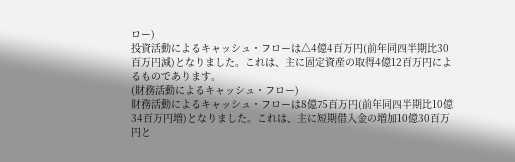ロー)
投資活動によるキャッシュ・フローは△4億4百万円(前年同四半期比30百万円減)となりました。これは、主に固定資産の取得4億12百万円によるものであります。
(財務活動によるキャッシュ・フロー)
財務活動によるキャッシュ・フローは8億75百万円(前年同四半期比10億34百万円増)となりました。これは、主に短期借入金の増加10億30百万円と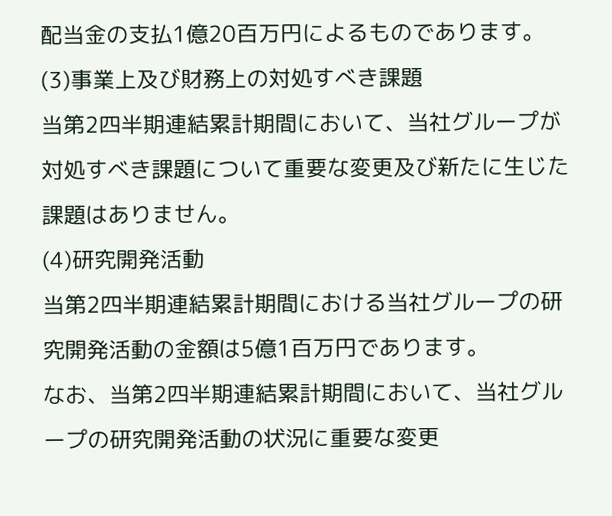配当金の支払1億20百万円によるものであります。
(3)事業上及び財務上の対処すべき課題
当第2四半期連結累計期間において、当社グループが対処すべき課題について重要な変更及び新たに生じた課題はありません。
(4)研究開発活動
当第2四半期連結累計期間における当社グループの研究開発活動の金額は5億1百万円であります。
なお、当第2四半期連結累計期間において、当社グループの研究開発活動の状況に重要な変更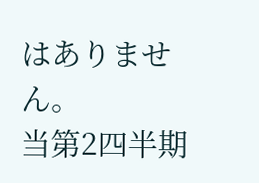はありません。
当第2四半期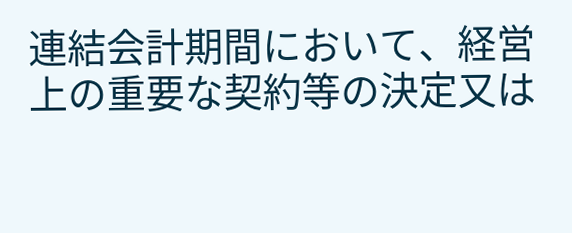連結会計期間において、経営上の重要な契約等の決定又は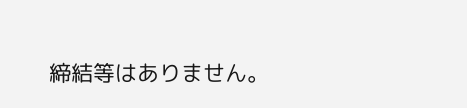締結等はありません。